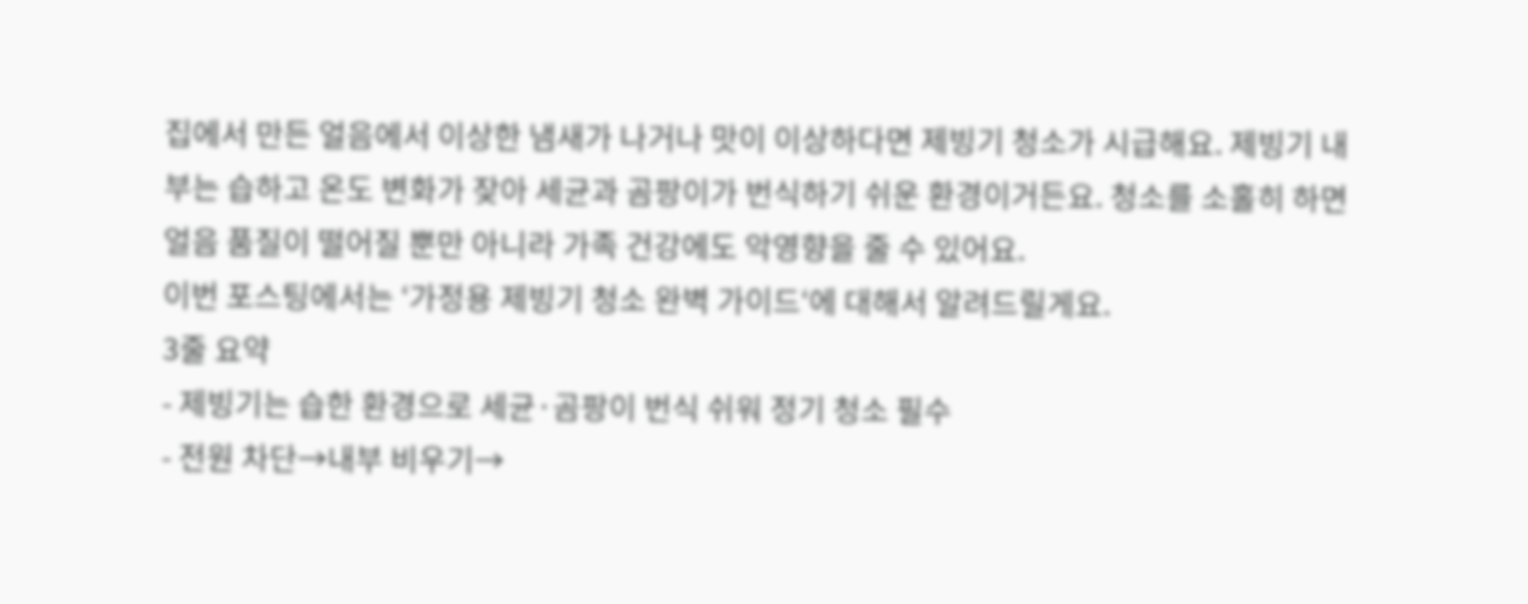집에서 만든 얼음에서 이상한 냄새가 나거나 맛이 이상하다면 제빙기 청소가 시급해요. 제빙기 내부는 습하고 온도 변화가 잦아 세균과 곰팡이가 번식하기 쉬운 환경이거든요. 청소를 소홀히 하면 얼음 품질이 떨어질 뿐만 아니라 가족 건강에도 악영향을 줄 수 있어요.
이번 포스팅에서는 ‘가정용 제빙기 청소 완벽 가이드‘에 대해서 알려드릴게요.
3줄 요약
- 제빙기는 습한 환경으로 세균·곰팡이 번식 쉬워 정기 청소 필수
- 전원 차단→내부 비우기→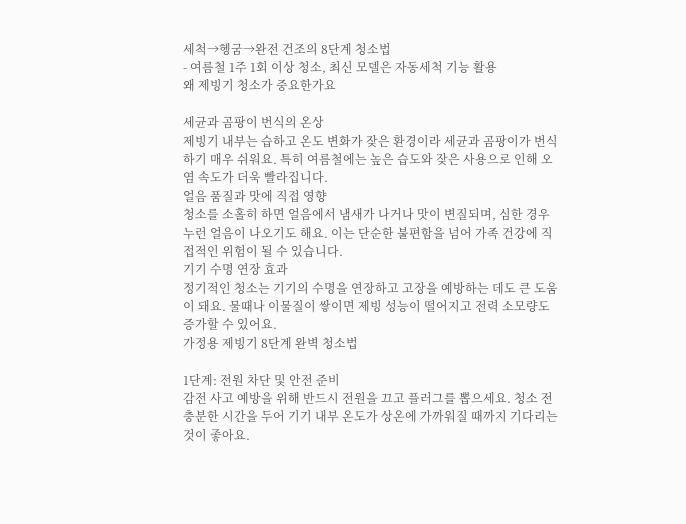세척→헹굼→완전 건조의 8단계 청소법
- 여름철 1주 1회 이상 청소, 최신 모델은 자동세척 기능 활용
왜 제빙기 청소가 중요한가요

세균과 곰팡이 번식의 온상
제빙기 내부는 습하고 온도 변화가 잦은 환경이라 세균과 곰팡이가 번식하기 매우 쉬워요. 특히 여름철에는 높은 습도와 잦은 사용으로 인해 오염 속도가 더욱 빨라집니다.
얼음 품질과 맛에 직접 영향
청소를 소홀히 하면 얼음에서 냄새가 나거나 맛이 변질되며, 심한 경우 누런 얼음이 나오기도 해요. 이는 단순한 불편함을 넘어 가족 건강에 직접적인 위험이 될 수 있습니다.
기기 수명 연장 효과
정기적인 청소는 기기의 수명을 연장하고 고장을 예방하는 데도 큰 도움이 돼요. 물때나 이물질이 쌓이면 제빙 성능이 떨어지고 전력 소모량도 증가할 수 있어요.
가정용 제빙기 8단계 완벽 청소법

1단계: 전원 차단 및 안전 준비
감전 사고 예방을 위해 반드시 전원을 끄고 플러그를 뽑으세요. 청소 전 충분한 시간을 두어 기기 내부 온도가 상온에 가까워질 때까지 기다리는 것이 좋아요.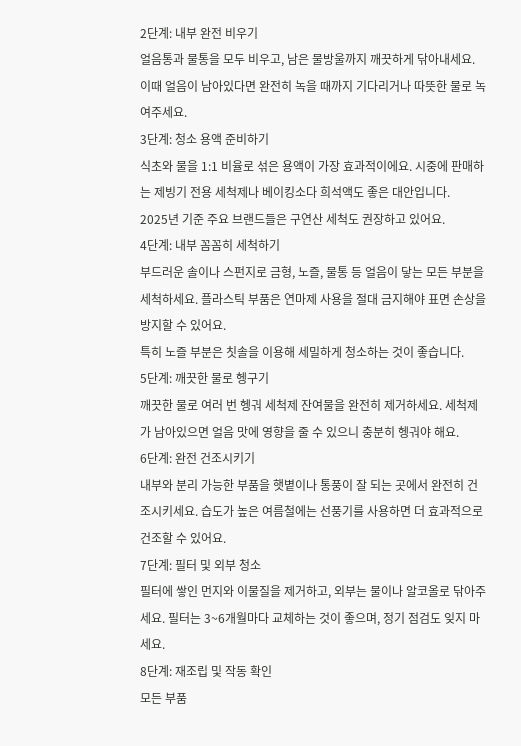2단계: 내부 완전 비우기
얼음통과 물통을 모두 비우고, 남은 물방울까지 깨끗하게 닦아내세요. 이때 얼음이 남아있다면 완전히 녹을 때까지 기다리거나 따뜻한 물로 녹여주세요.
3단계: 청소 용액 준비하기
식초와 물을 1:1 비율로 섞은 용액이 가장 효과적이에요. 시중에 판매하는 제빙기 전용 세척제나 베이킹소다 희석액도 좋은 대안입니다.
2025년 기준 주요 브랜드들은 구연산 세척도 권장하고 있어요.
4단계: 내부 꼼꼼히 세척하기
부드러운 솔이나 스펀지로 금형, 노즐, 물통 등 얼음이 닿는 모든 부분을 세척하세요. 플라스틱 부품은 연마제 사용을 절대 금지해야 표면 손상을 방지할 수 있어요.
특히 노즐 부분은 칫솔을 이용해 세밀하게 청소하는 것이 좋습니다.
5단계: 깨끗한 물로 헹구기
깨끗한 물로 여러 번 헹궈 세척제 잔여물을 완전히 제거하세요. 세척제가 남아있으면 얼음 맛에 영향을 줄 수 있으니 충분히 헹궈야 해요.
6단계: 완전 건조시키기
내부와 분리 가능한 부품을 햇볕이나 통풍이 잘 되는 곳에서 완전히 건조시키세요. 습도가 높은 여름철에는 선풍기를 사용하면 더 효과적으로 건조할 수 있어요.
7단계: 필터 및 외부 청소
필터에 쌓인 먼지와 이물질을 제거하고, 외부는 물이나 알코올로 닦아주세요. 필터는 3~6개월마다 교체하는 것이 좋으며, 정기 점검도 잊지 마세요.
8단계: 재조립 및 작동 확인
모든 부품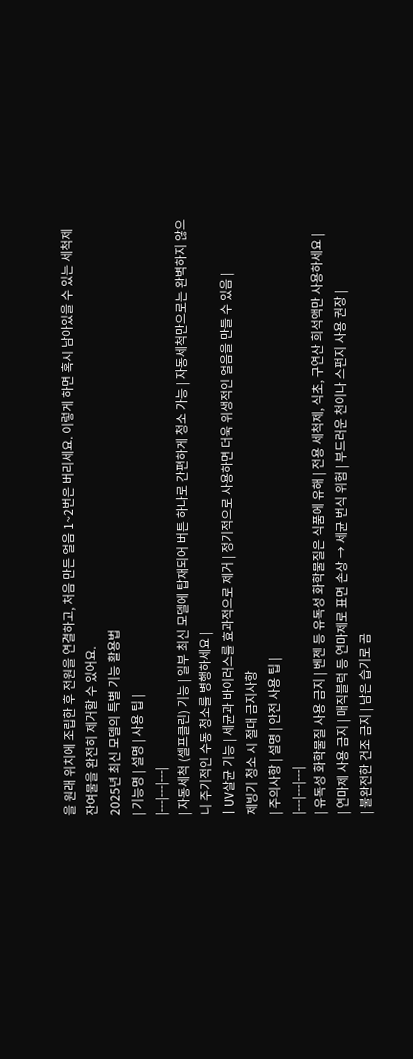을 원래 위치에 조립한 후 전원을 연결하고, 처음 만든 얼음 1~2번은 버리세요. 이렇게 하면 혹시 남아있을 수 있는 세척제 잔여물을 완전히 제거할 수 있어요.
2025년 최신 모델의 특별 기능 활용법
| 기능명 | 설명 | 사용 팁 |
|---|---|---|
| 자동세척 (셀프클린) 기능 | 일부 최신 모델에 탑재되어 버튼 하나로 간편하게 청소 가능 | 자동세척만으로는 완벽하지 않으니 주기적인 수동 청소를 병행하세요 |
| UV살균 기능 | 세균과 바이러스를 효과적으로 제거 | 정기적으로 사용하면 더욱 위생적인 얼음을 만들 수 있음 |
제빙기 청소 시 절대 금지사항
| 주의사항 | 설명 | 안전 사용 팁 |
|---|---|---|
| 유독성 화학물질 사용 금지 | 벤젠 등 유독성 화학물질은 식품에 유해 | 전용 세척제, 식초, 구연산 희석액만 사용하세요 |
| 연마제 사용 금지 | 매직블럭 등 연마제로 표면 손상 → 세균 번식 위험 | 부드러운 천이나 스펀지 사용 권장 |
| 불완전한 건조 금지 | 남은 습기로 곰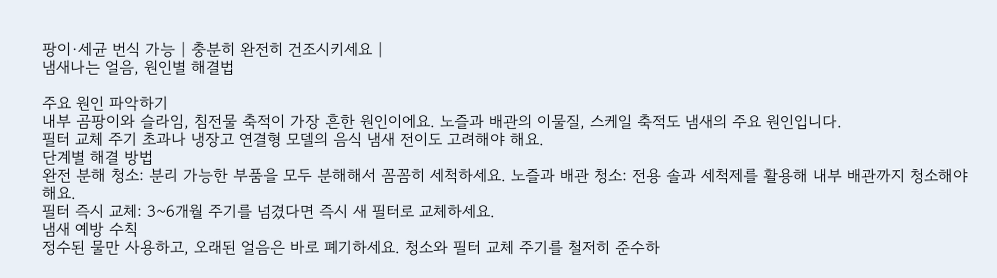팡이·세균 번식 가능 | 충분히 완전히 건조시키세요 |
냄새나는 얼음, 원인별 해결법

주요 원인 파악하기
내부 곰팡이와 슬라임, 침전물 축적이 가장 흔한 원인이에요. 노즐과 배관의 이물질, 스케일 축적도 냄새의 주요 원인입니다.
필터 교체 주기 초과나 냉장고 연결형 모델의 음식 냄새 전이도 고려해야 해요.
단계별 해결 방법
완전 분해 청소: 분리 가능한 부품을 모두 분해해서 꼼꼼히 세척하세요. 노즐과 배관 청소: 전용 솔과 세척제를 활용해 내부 배관까지 청소해야 해요.
필터 즉시 교체: 3~6개월 주기를 넘겼다면 즉시 새 필터로 교체하세요.
냄새 예방 수칙
정수된 물만 사용하고, 오래된 얼음은 바로 폐기하세요. 청소와 필터 교체 주기를 철저히 준수하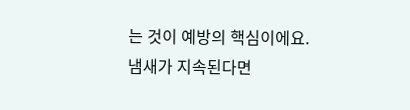는 것이 예방의 핵심이에요.
냄새가 지속된다면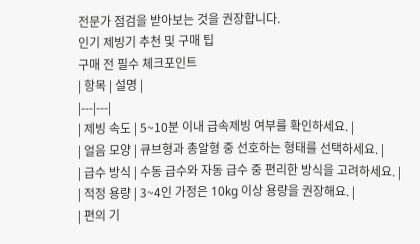전문가 점검을 받아보는 것을 권장합니다.
인기 제빙기 추천 및 구매 팁
구매 전 필수 체크포인트
| 항목 | 설명 |
|---|---|
| 제빙 속도 | 5~10분 이내 급속제빙 여부를 확인하세요. |
| 얼음 모양 | 큐브형과 총알형 중 선호하는 형태를 선택하세요. |
| 급수 방식 | 수동 급수와 자동 급수 중 편리한 방식을 고려하세요. |
| 적정 용량 | 3~4인 가정은 10kg 이상 용량을 권장해요. |
| 편의 기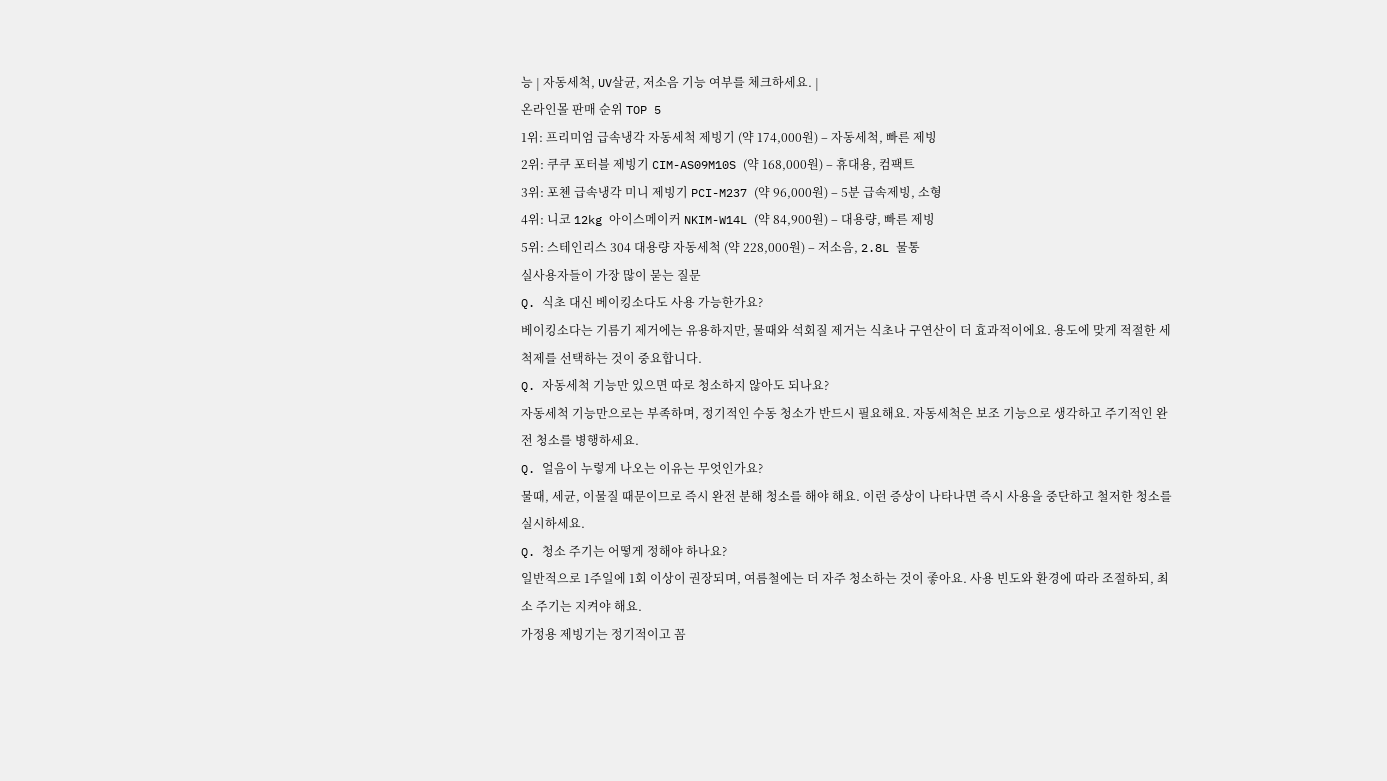능 | 자동세척, UV살균, 저소음 기능 여부를 체크하세요. |
온라인몰 판매 순위 TOP 5
1위: 프리미엄 급속냉각 자동세척 제빙기 (약 174,000원) – 자동세척, 빠른 제빙
2위: 쿠쿠 포터블 제빙기 CIM-AS09M10S (약 168,000원) – 휴대용, 컴팩트
3위: 포첸 급속냉각 미니 제빙기 PCI-M237 (약 96,000원) – 5분 급속제빙, 소형
4위: 니코 12kg 아이스메이커 NKIM-W14L (약 84,900원) – 대용량, 빠른 제빙
5위: 스테인리스 304 대용량 자동세척 (약 228,000원) – 저소음, 2.8L 물통
실사용자들이 가장 많이 묻는 질문
Q. 식초 대신 베이킹소다도 사용 가능한가요?
베이킹소다는 기름기 제거에는 유용하지만, 물때와 석회질 제거는 식초나 구연산이 더 효과적이에요. 용도에 맞게 적절한 세척제를 선택하는 것이 중요합니다.
Q. 자동세척 기능만 있으면 따로 청소하지 않아도 되나요?
자동세척 기능만으로는 부족하며, 정기적인 수동 청소가 반드시 필요해요. 자동세척은 보조 기능으로 생각하고 주기적인 완전 청소를 병행하세요.
Q. 얼음이 누렇게 나오는 이유는 무엇인가요?
물때, 세균, 이물질 때문이므로 즉시 완전 분해 청소를 해야 해요. 이런 증상이 나타나면 즉시 사용을 중단하고 철저한 청소를 실시하세요.
Q. 청소 주기는 어떻게 정해야 하나요?
일반적으로 1주일에 1회 이상이 권장되며, 여름철에는 더 자주 청소하는 것이 좋아요. 사용 빈도와 환경에 따라 조절하되, 최소 주기는 지켜야 해요.
가정용 제빙기는 정기적이고 꼼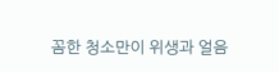꼼한 청소만이 위생과 얼음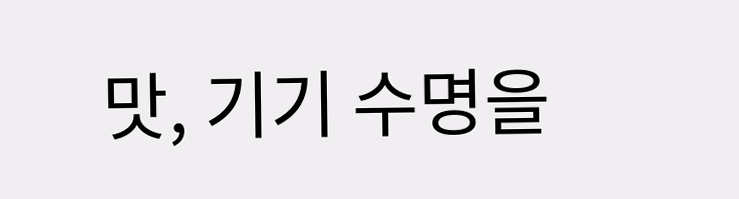맛, 기기 수명을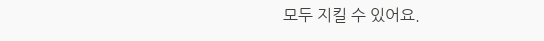모두 지킬 수 있어요.